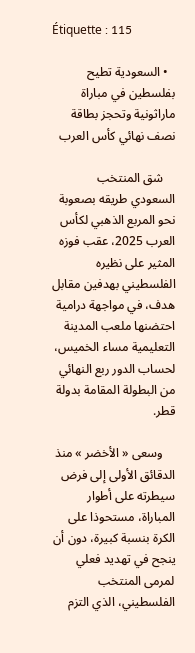Étiquette : 115

  • السعودية تطيح بفلسطين في مباراة ماراثونية وتحجز بطاقة نصف نهائي كأس العرب

    شق المنتخب السعودي طريقه بصعوبة نحو المربع الذهبي لكأس العرب 2025، عقب فوزه المثير على نظيره الفلسطيني بهدفين مقابل هدف، في مواجهة درامية احتضنها ملعب المدينة التعليمية مساء الخميس، لحساب الدور ربع النهائي من البطولة المقامة بدولة قطر.

    وسعى « الأخضر » منذ الدقائق الأولى إلى فرض سيطرته على أطوار المباراة، مستحوذا على الكرة بنسبة كبيرة، دون أن ينجح في تهديد فعلي لمرمى المنتخب الفلسطيني، الذي التزم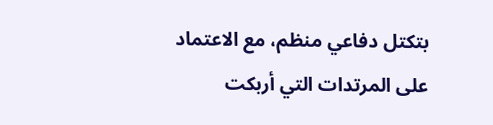بتكتل دفاعي منظم، مع الاعتماد على المرتدات التي أربكت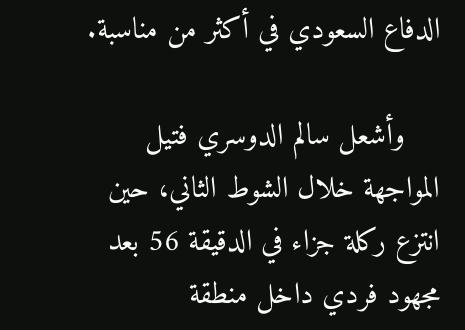الدفاع السعودي في أكثر من مناسبة.

    وأشعل سالم الدوسري فتيل المواجهة خلال الشوط الثاني، حين انتزع ركلة جزاء في الدقيقة 56 بعد مجهود فردي داخل منطقة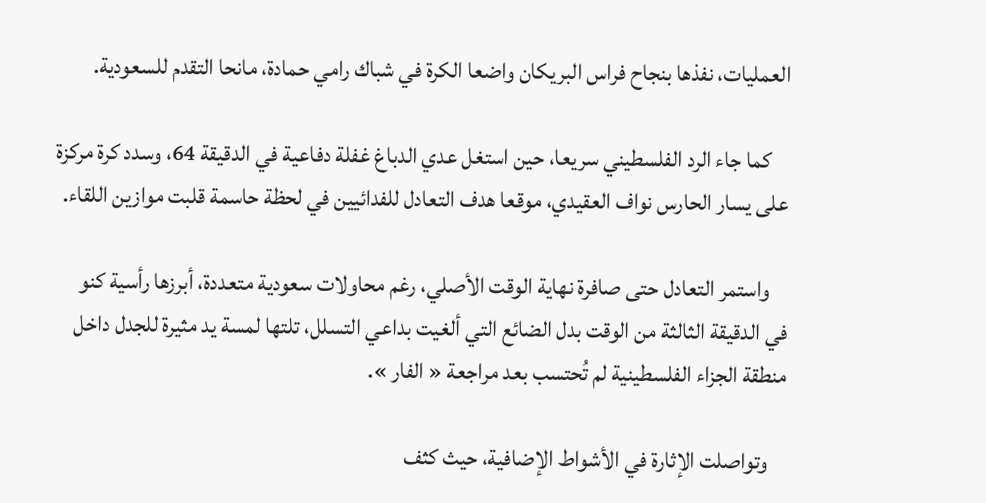العمليات، نفذها بنجاح فراس البريكان واضعا الكرة في شباك رامي حمادة، مانحا التقدم للسعودية.

    كما جاء الرد الفلسطيني سريعا، حين استغل عدي الدباغ غفلة دفاعية في الدقيقة 64، وسدد كرة مركزة على يسار الحارس نواف العقيدي، موقعا هدف التعادل للفدائيين في لحظة حاسمة قلبت موازين اللقاء.

    واستمر التعادل حتى صافرة نهاية الوقت الأصلي، رغم محاولات سعودية متعددة، أبرزها رأسية كنو في الدقيقة الثالثة من الوقت بدل الضائع التي ألغيت بداعي التسلل، تلتها لمسة يد مثيرة للجدل داخل منطقة الجزاء الفلسطينية لم تُحتسب بعد مراجعة « الفار ».

    وتواصلت الإثارة في الأشواط الإضافية، حيث كثف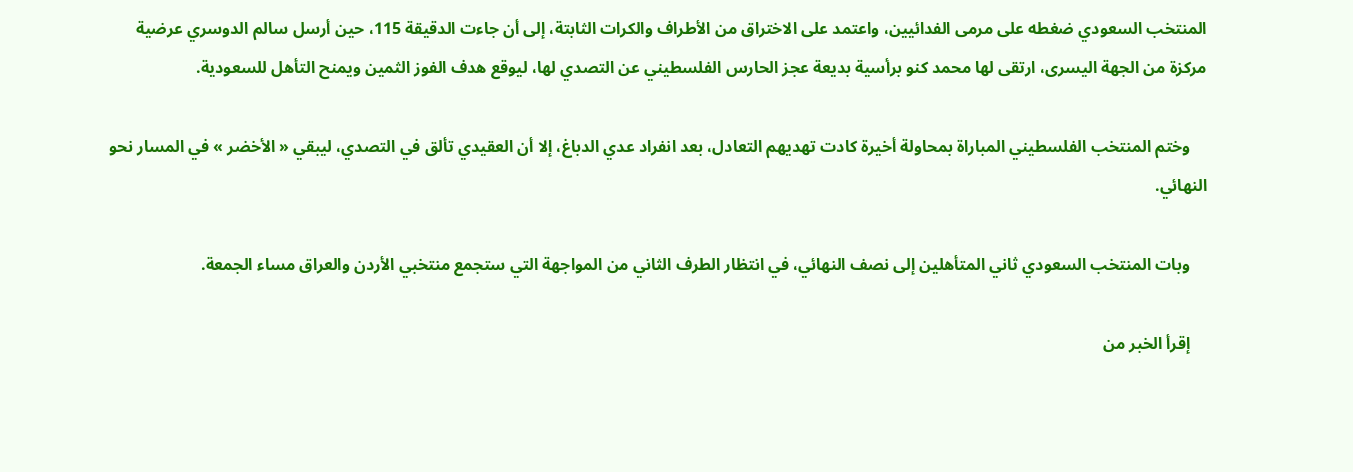المنتخب السعودي ضغطه على مرمى الفدائيين، واعتمد على الاختراق من الأطراف والكرات الثابتة، إلى أن جاءت الدقيقة 115، حين أرسل سالم الدوسري عرضية مركزة من الجهة اليسرى، ارتقى لها محمد كنو برأسية بديعة عجز الحارس الفلسطيني عن التصدي لها، ليوقع هدف الفوز الثمين ويمنح التأهل للسعودية.

    وختم المنتخب الفلسطيني المباراة بمحاولة أخيرة كادت تهديهم التعادل، بعد انفراد عدي الدباغ، إلا أن العقيدي تألق في التصدي، ليبقي « الأخضر » في المسار نحو النهائي.

    وبات المنتخب السعودي ثاني المتأهلين إلى نصف النهائي، في انتظار الطرف الثاني من المواجهة التي ستجمع منتخبي الأردن والعراق مساء الجمعة.

    إقرأ الخبر من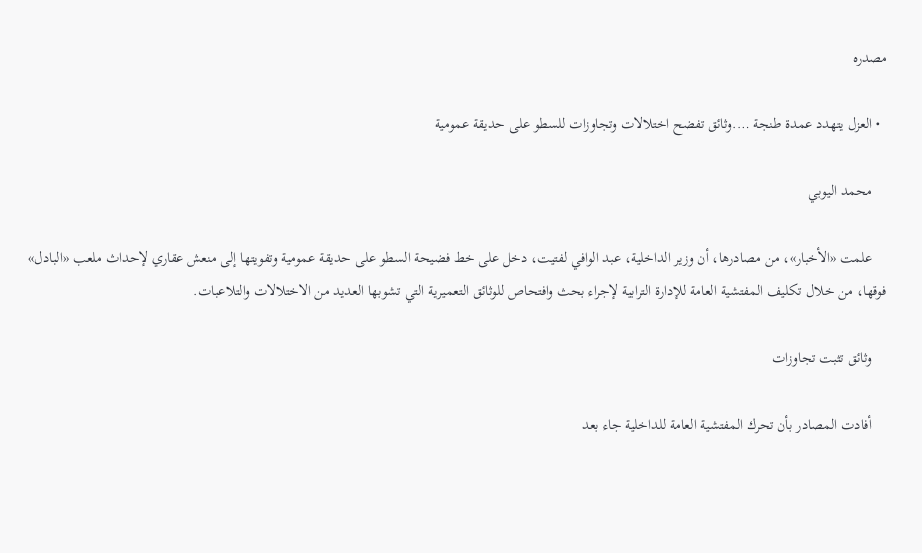مصدره

  • العزل يتهدد عمدة طنجة ….وثائق تفضح اختلالات وتجاوزات للسطو على حديقة عمومية

    محمد اليوبي

    علمت «الأخبار»، من مصادرها، أن وزير الداخلية، عبد الوافي لفتيت، دخل على خط فضيحة السطو على حديقة عمومية وتفويتها إلى منعش عقاري لإحداث ملعب «البادل» فوقها، من خلال تكليف المفتشية العامة للإدارة الترابية لإجراء بحث وافتحاص للوثائق التعميرية التي تشوبها العديد من الاختلالات والتلاعبات.

    وثائق تثبت تجاوزات

    أفادت المصادر بأن تحرك المفتشية العامة للداخلية جاء بعد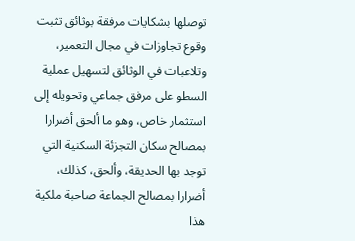توصلها بشكايات مرفقة بوثائق تثبت وقوع تجاوزات في مجال التعمير، وتلاعبات في الوثائق لتسهيل عملية السطو على مرفق جماعي وتحويله إلى استثمار خاص، وهو ما ألحق أضرارا بمصالح سكان التجزئة السكنية التي توجد بها الحديقة، وألحق، كذلك، أضرارا بمصالح الجماعة صاحبة ملكية هذا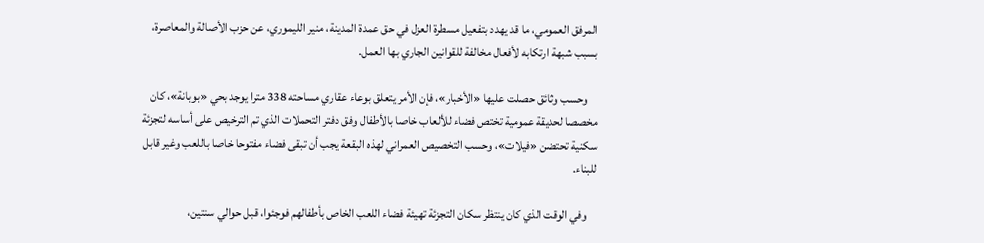المرفق العمومي، ما قد يهدد بتفعيل مسطرة العزل في حق عمدة المدينة، منير الليموري، عن حزب الأصالة والمعاصرة، بسبب شبهة ارتكابه لأفعال مخالفة للقوانين الجاري بها العمل.

    وحسب وثائق حصلت عليها «الأخبار»، فإن الأمر يتعلق بوعاء عقاري مساحته 338 مترا يوجد بحي «بوبانة»، كان مخصصا لحديقة عمومية تختص فضاء للألعاب خاصا بالأطفال وفق دفتر التحملات الذي تم الترخيص على أساسه لتجزئة سكنية تحتضن «فيلات»، وحسب التخصيص العمراني لهذه البقعة يجب أن تبقى فضاء مفتوحا خاصا باللعب وغير قابل للبناء.

    وفي الوقت الذي كان ينتظر سكان التجزئة تهيئة فضاء اللعب الخاص بأطفالهم فوجئوا، قبل حوالي سنتين،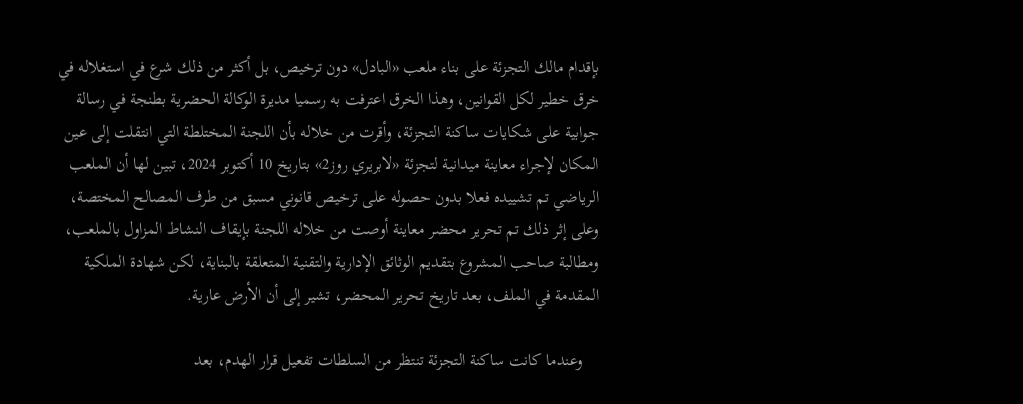بإقدام مالك التجزئة على بناء ملعب «البادل» دون ترخيص، بل أكثر من ذلك شرع في استغلاله في خرق خطير لكل القوانين، وهذا الخرق اعترفت به رسميا مديرة الوكالة الحضرية بطنجة في رسالة جوابية على شكايات ساكنة التجزئة، وأقرت من خلاله بأن اللجنة المختلطة التي انتقلت إلى عين المكان لإجراء معاينة ميدانية لتجزئة «لابريري روز2» بتاريخ 10 أكتوبر 2024، تبين لها أن الملعب الرياضي تم تشييده فعلا بدون حصوله على ترخيص قانوني مسبق من طرف المصالح المختصة، وعلى إثر ذلك تم تحرير محضر معاينة أوصت من خلاله اللجنة بإيقاف النشاط المزاول بالملعب، ومطالبة صاحب المشروع بتقديم الوثائق الإدارية والتقنية المتعلقة بالبناية، لكن شهادة الملكية المقدمة في الملف، بعد تاريخ تحرير المحضر، تشير إلى أن الأرض عارية.

    وعندما كانت ساكنة التجزئة تنتظر من السلطات تفعيل قرار الهدم، بعد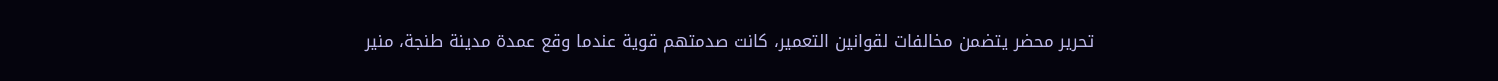تحرير محضر يتضمن مخالفات لقوانين التعمير، كانت صدمتهم قوية عندما وقع عمدة مدينة طنجة، منير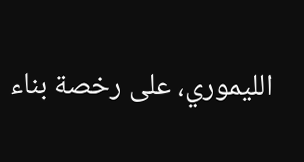الليموري، على رخصة بناء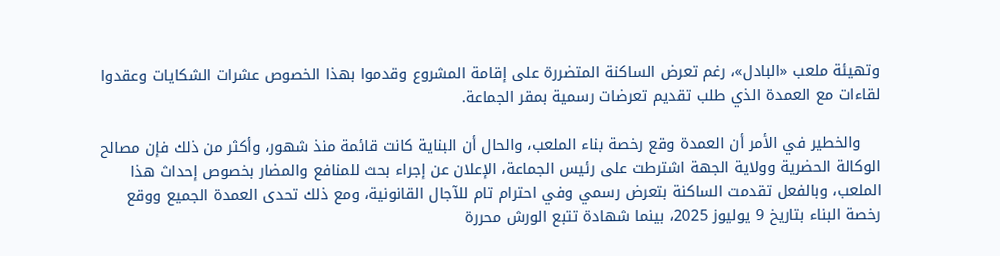وتهيئة ملعب «البادل»، رغم تعرض الساكنة المتضررة على إقامة المشروع وقدموا بهذا الخصوص عشرات الشكايات وعقدوا لقاءات مع العمدة الذي طلب تقديم تعرضات رسمية بمقر الجماعة.

    والخطير في الأمر أن العمدة وقع رخصة بناء الملعب، والحال أن البناية كانت قائمة منذ شهور، وأكثر من ذلك فإن مصالح الوكالة الحضرية وولاية الجهة اشترطت على رئيس الجماعة، الإعلان عن إجراء بحث للمنافع والمضار بخصوص إحداث هذا الملعب، وبالفعل تقدمت الساكنة بتعرض رسمي وفي احترام تام للآجال القانونية، ومع ذلك تحدى العمدة الجميع ووقع رخصة البناء بتاريخ 9 يوليوز 2025، بينما شهادة تتبع الورش محررة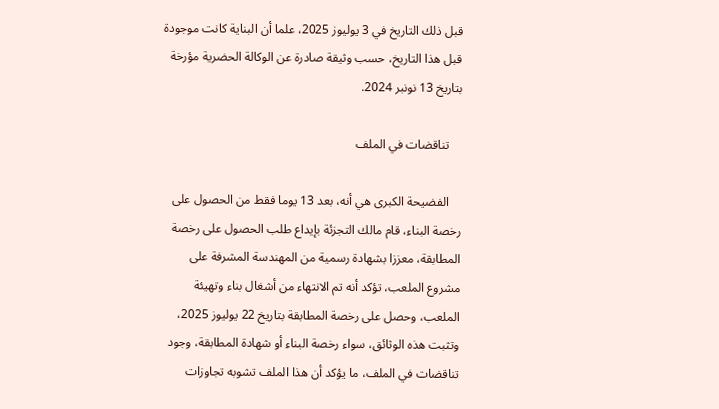قبل ذلك التاريخ في 3 يوليوز 2025، علما أن البناية كانت موجودة قبل هذا التاريخ، حسب وثيقة صادرة عن الوكالة الحضرية مؤرخة بتاريخ 13 نونبر 2024.

    تناقضات في الملف

    الفضيحة الكبرى هي أنه، بعد 13 يوما فقط من الحصول على رخصة البناء، قام مالك التجزئة بإيداع طلب الحصول على رخصة المطابقة، معززا بشهادة رسمية من المهندسة المشرفة على مشروع الملعب، تؤكد أنه تم الانتهاء من أشغال بناء وتهيئة الملعب، وحصل على رخصة المطابقة بتاريخ 22 يوليوز 2025، وتثبت هذه الوثائق، سواء رخصة البناء أو شهادة المطابقة، وجود تناقضات في الملف، ما يؤكد أن هذا الملف تشوبه تجاوزات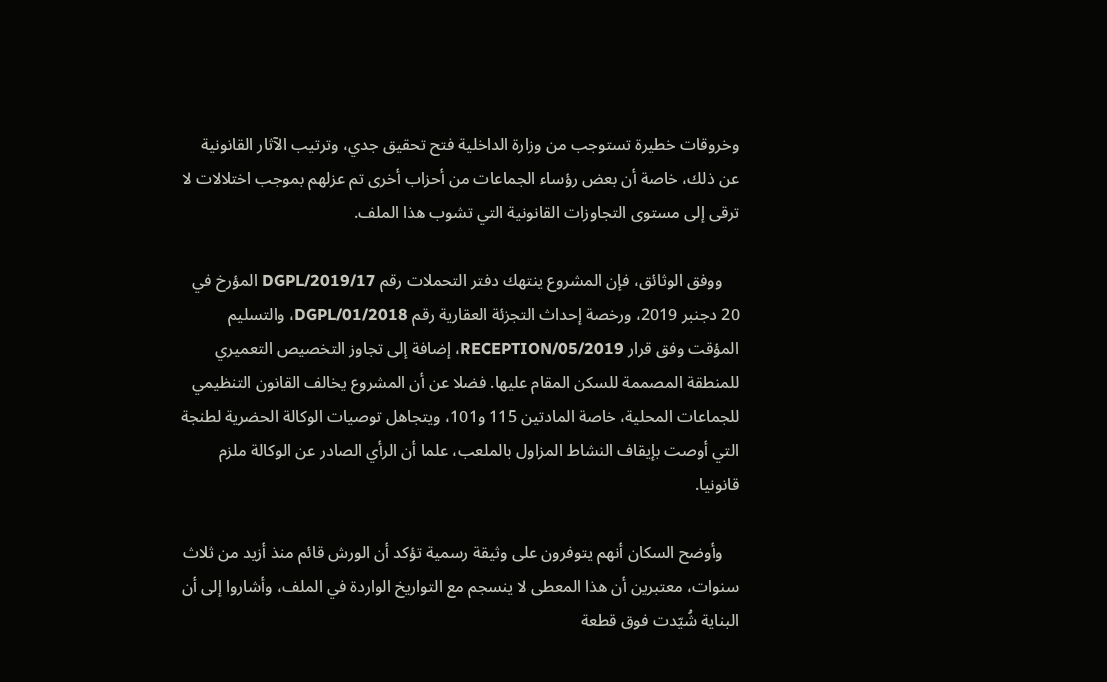وخروقات خطيرة تستوجب من وزارة الداخلية فتح تحقيق جدي، وترتيب الآثار القانونية عن ذلك، خاصة أن بعض رؤساء الجماعات من أحزاب أخرى تم عزلهم بموجب اختلالات لا ترقى إلى مستوى التجاوزات القانونية التي تشوب هذا الملف.

    ووفق الوثائق، فإن المشروع ينتهك دفتر التحملات رقم 17/DGPL/2019 المؤرخ في 20 دجنبر 2019، ورخصة إحداث التجزئة العقارية رقم 2018/DGPL/01، والتسليم المؤقت وفق قرار 2019/RECEPTION/05، إضافة إلى تجاوز التخصيص التعميري للمنطقة المصممة للسكن المقام عليها. فضلا عن أن المشروع يخالف القانون التنظيمي للجماعات المحلية، خاصة المادتين 115 و101، ويتجاهل توصيات الوكالة الحضرية لطنجة التي أوصت بإيقاف النشاط المزاول بالملعب، علما أن الرأي الصادر عن الوكالة ملزم قانونيا.

    وأوضح السكان أنهم يتوفرون على وثيقة رسمية تؤكد أن الورش قائم منذ أزيد من ثلاث سنوات، معتبرين أن هذا المعطى لا ينسجم مع التواريخ الواردة في الملف، وأشاروا إلى أن البناية شُيّدت فوق قطعة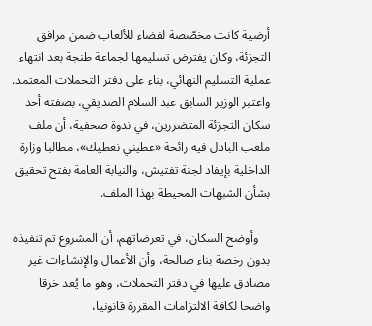أرضية كانت مخصّصة لفضاء للألعاب ضمن مرافق التجزئة، وكان يفترض تسليمها لجماعة طنجة بعد انتهاء عملية التسليم النهائي، بناء على دفتر التحملات المعتمد. واعتبر الوزير السابق عبد السلام الصديقي، بصفته أحد سكان التجزئة المتضررين، في ندوة صحفية، أن ملف ملعب البادل فيه رائحة «عطيني نعطيك»، مطالبا وزارة الداخلية بإيفاد لجنة تفتيش، والنيابة العامة بفتح تحقيق بشأن الشبهات المحيطة بهذا الملف.

    وأوضح السكان، في تعرضاتهم، أن المشروع تم تنفيذه بدون رخصة بناء صالحة، وأن الأعمال والإنشاءات غير مصادق عليها في دفتر التحملات، وهو ما يُعد خرقا واضحا لكافة الالتزامات المقررة قانونيا،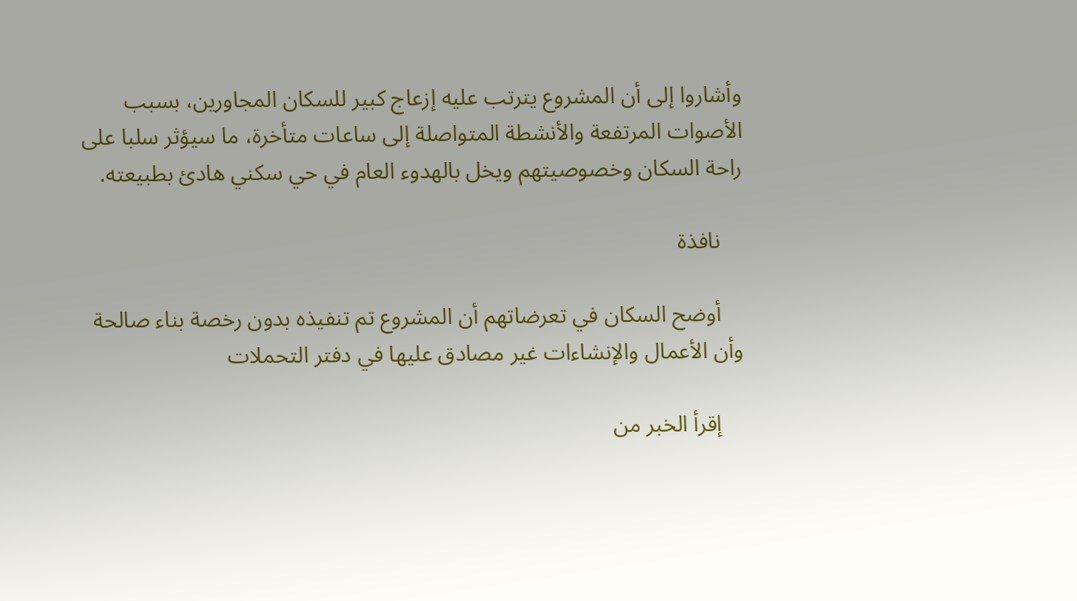وأشاروا إلى أن المشروع يترتب عليه إزعاج كبير للسكان المجاورين، بسبب الأصوات المرتفعة والأنشطة المتواصلة إلى ساعات متأخرة، ما سيؤثر سلبا على راحة السكان وخصوصيتهم ويخل بالهدوء العام في حي سكني هادئ بطبيعته.

    نافذة

    أوضح السكان في تعرضاتهم أن المشروع تم تنفيذه بدون رخصة بناء صالحة وأن الأعمال والإنشاءات غير مصادق عليها في دفتر التحملات

    إقرأ الخبر من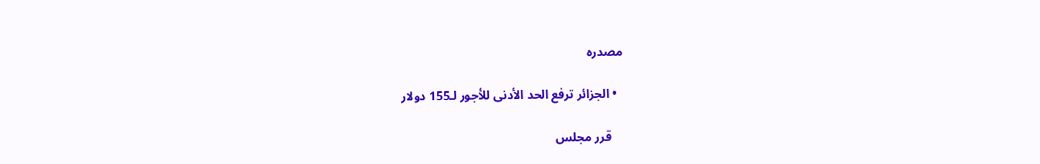مصدره

  • الجزائر ترفع الحد الأدنى للأجور لـ155 دولار

    قرر مجلس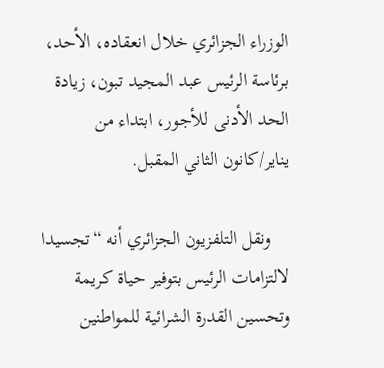الوزراء الجزائري خلال انعقاده، الأحد، برئاسة الرئيس عبد المجيد تبون، زيادة الحد الأدنى للأجور، ابتداء من يناير/كانون الثاني المقبل.

    ونقل التلفزيون الجزائري أنه “تجسيدا لالتزامات الرئيس بتوفير حياة كريمة وتحسين القدرة الشرائية للمواطنين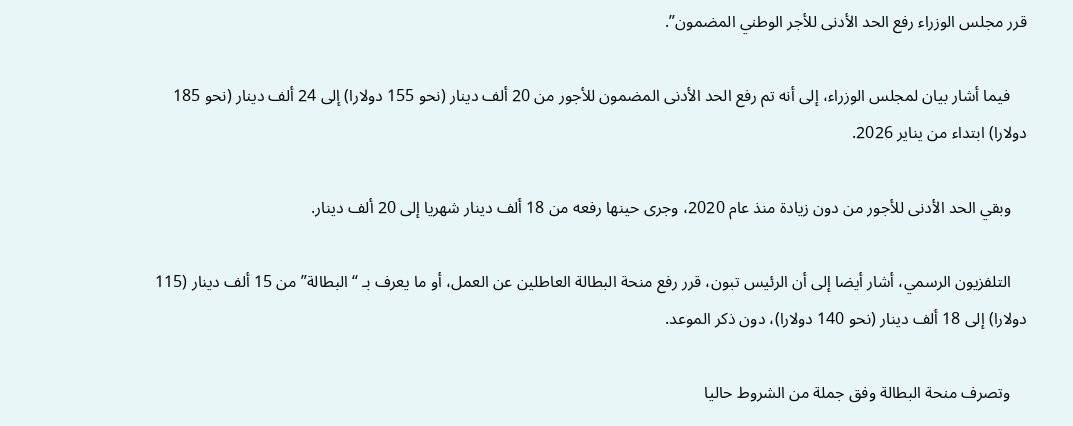قرر مجلس الوزراء رفع الحد الأدنى للأجر الوطني المضمون”.

    فيما أشار بيان لمجلس الوزراء، إلى أنه تم رفع الحد الأدنى المضمون للأجور من 20 ألف دينار (نحو 155 دولارا) إلى 24 ألف دينار (نحو 185 دولارا) ابتداء من يناير 2026.

    وبقي الحد الأدنى للأجور من دون زيادة منذ عام 2020، وجرى حينها رفعه من 18 ألف دينار شهريا إلى 20 ألف دينار.

    التلفزيون الرسمي، أشار أيضا إلى أن الرئيس تبون، قرر رفع منحة البطالة العاطلين عن العمل، أو ما يعرف بـ “البطالة” من 15 ألف دينار (115 دولارا) إلى 18 ألف دينار (نحو 140 دولارا)، دون ذكر الموعد.

    وتصرف منحة البطالة وفق جملة من الشروط حاليا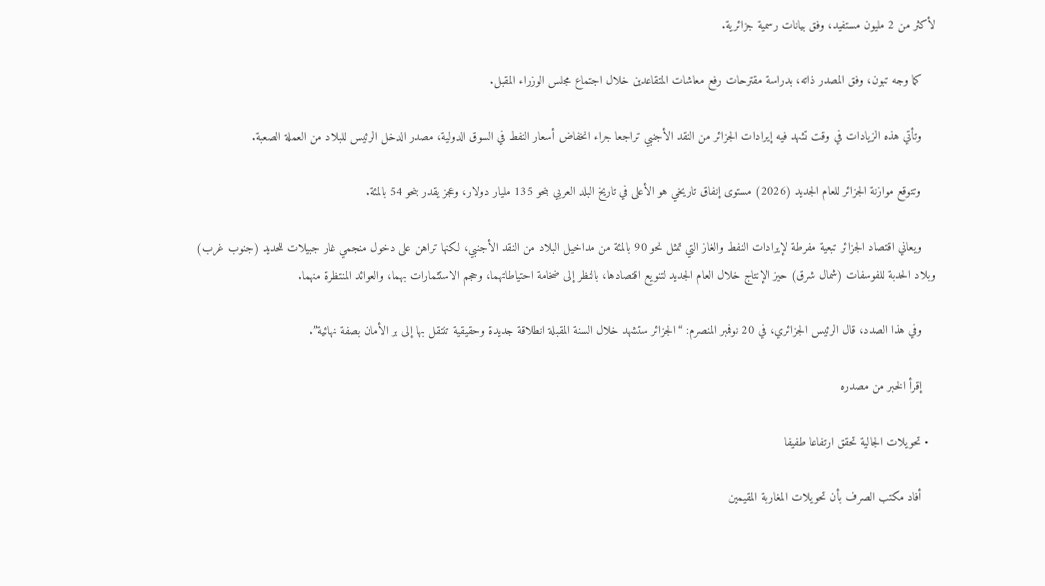لأكثر من 2 مليون مستفيد، وفق بيانات رسمية جزائرية.

    كما وجه تبون، وفق المصدر ذاته، بدراسة مقترحات رفع معاشات المتقاعدين خلال اجتماع مجلس الوزراء المقبل.

    وتأتي هذه الزيادات في وقت تشهد فيه إيرادات الجزائر من النقد الأجنبي تراجعا جراء انخفاض أسعار النفط في السوق الدولية، مصدر الدخل الرئيس للبلاد من العملة الصعبة.

    وتتوقع موازنة الجزائر للعام الجديد (2026) مستوى إنفاق تاريخي هو الأعلى في تاريخ البلد العربي بنحو 135 مليار دولار، وعجز يقدر بنحو 54 بالمئة.

    ويعاني اقتصاد الجزائر تبعية مفرطة لإيرادات النفط والغاز التي تمثل نحو 90 بالمئة من مداخيل البلاد من النقد الأجنبي، لكنها تراهن على دخول منجمي غار جبيلات للحديد (جنوب غرب) وبلاد الحدبة للفوسفات (شمال شرق) حيز الإنتاج خلال العام الجديد لتنويع اقتصادها، بالنظر إلى ضخامة احتياطاتهما، وحجم الاستثمارات بهما، والعوائد المنتظرة منهما.

    وفي هذا الصدد، قال الرئيس الجزائري، في 20 نوفمبر المنصرم: “الجزائر ستشهد خلال السنة المقبلة انطلاقة جديدة وحقيقية تنتقل بها إلى بر الأمان بصفة نهائية”.

    إقرأ الخبر من مصدره

  • تحويلات الجالية تحقق ارتفاعا طفيفا

    أفاد مكتب الصرف بأن تحويلات المغاربة المقيمين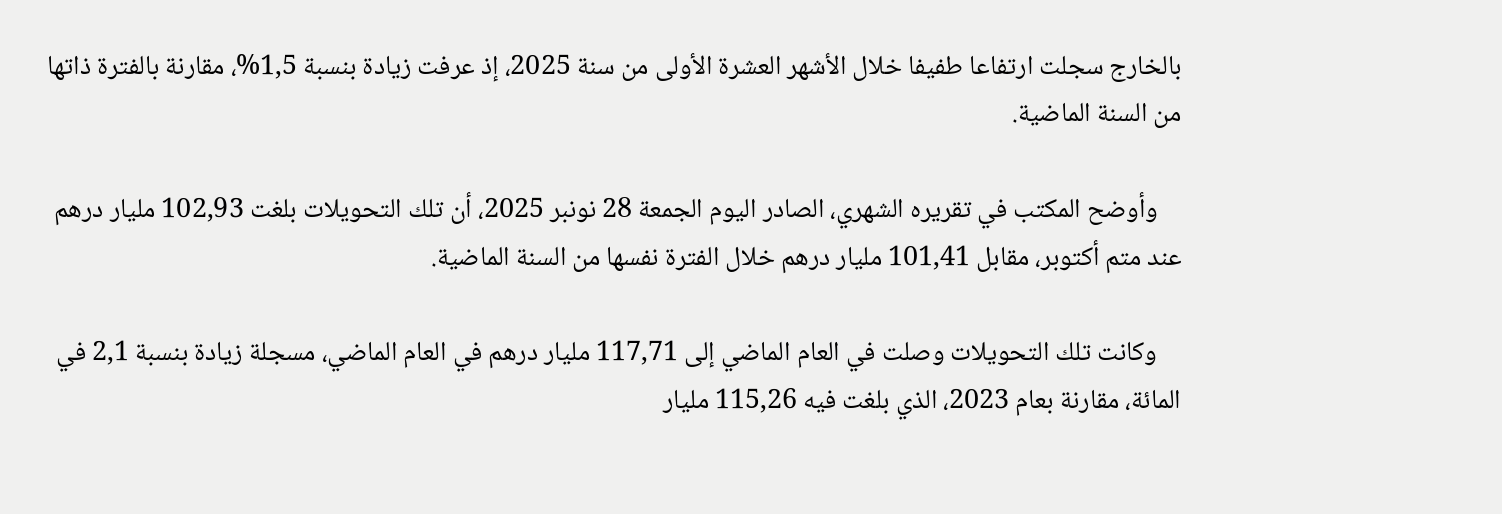بالخارج سجلت ارتفاعا طفيفا خلال الأشهر العشرة الأولى من سنة 2025، إذ عرفت زيادة بنسبة 1,5%، مقارنة بالفترة ذاتها من السنة الماضية.

    وأوضح المكتب في تقريره الشهري، الصادر اليوم الجمعة 28 نونبر 2025، أن تلك التحويلات بلغت 102,93 مليار درهم عند متم أكتوبر، مقابل 101,41 مليار درهم خلال الفترة نفسها من السنة الماضية.

    وكانت تلك التحويلات وصلت في العام الماضي إلى 117,71 مليار درهم في العام الماضي، مسجلة زيادة بنسبة 2,1 في المائة، مقارنة بعام 2023، الذي بلغت فيه 115,26 مليار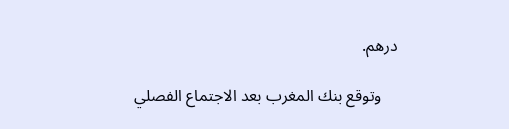درهم.

    وتوقع بنك المغرب بعد الاجتماع الفصلي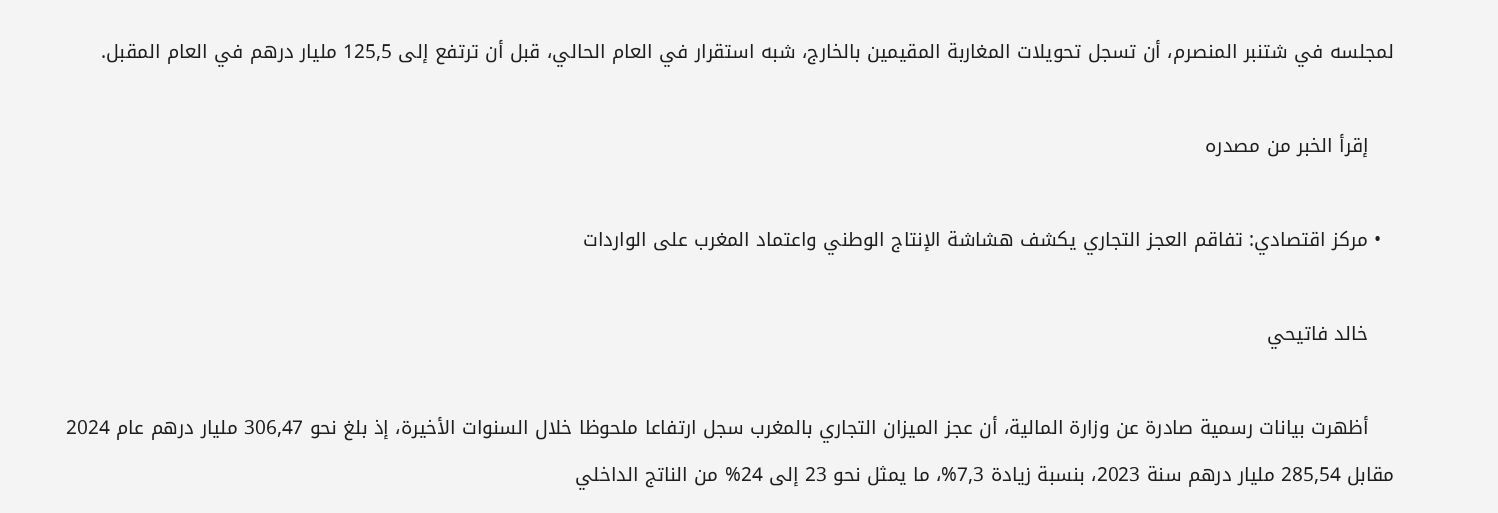لمجلسه في شتنبر المنصرم، أن تسجل تحويلات المغاربة المقيمين بالخارج، شبه استقرار في العام الحالي، قبل أن ترتفع إلى 125,5 مليار درهم في العام المقبل.

    إقرأ الخبر من مصدره

  • مركز اقتصادي: تفاقم العجز التجاري يكشف هشاشة الإنتاج الوطني واعتماد المغرب على الواردات

    خالد فاتيحي

    أظهرت بيانات رسمية صادرة عن وزارة المالية، أن عجز الميزان التجاري بالمغرب سجل ارتفاعا ملحوظا خلال السنوات الأخيرة، إذ بلغ نحو 306,47 مليار درهم عام 2024 مقابل 285,54 مليار درهم سنة 2023، بنسبة زيادة 7,3%، ما يمثل نحو 23 إلى 24% من الناتج الداخلي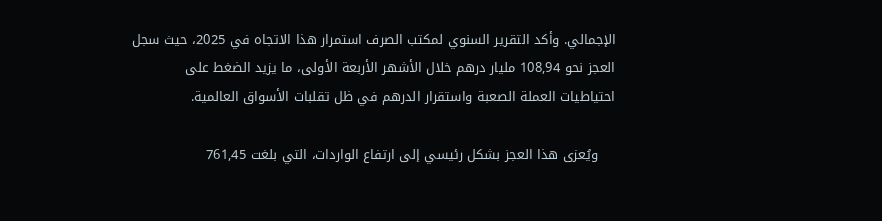الإجمالي. وأكد التقرير السنوي لمكتب الصرف استمرار هذا الاتجاه في 2025، حيث سجل العجز نحو 108,94 مليار درهم خلال الأشهر الأربعة الأولى، ما يزيد الضغط على احتياطيات العملة الصعبة واستقرار الدرهم في ظل تقلبات الأسواق العالمية.

    ويُعزى هذا العجز بشكل رئيسي إلى ارتفاع الواردات، التي بلغت 761,45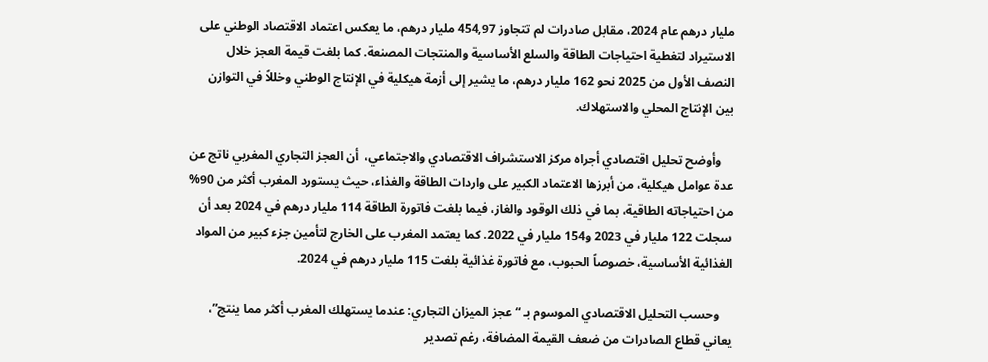مليار درهم عام 2024، مقابل صادرات لم تتجاوز 454,97 مليار درهم، ما يعكس اعتماد الاقتصاد الوطني على الاستيراد لتغطية احتياجات الطاقة والسلع الأساسية والمنتجات المصنعة. كما بلغت قيمة العجز خلال النصف الأول من 2025 نحو 162 مليار درهم، ما يشير إلى أزمة هيكلية في الإنتاج الوطني وخللاً في التوازن بين الإنتاج المحلي والاستهلاك.

    وأوضح تحليل اقتصادي أجراه مركز الاستشراف الاقتصادي والاجتماعي،  أن العجز التجاري المغربي ناتج عن عدة عوامل هيكلية، من أبرزها الاعتماد الكبير على واردات الطاقة والغذاء، حيث يستورد المغرب أكثر من 90% من احتياجاته الطاقية، بما في ذلك الوقود والغاز، فيما بلغت فاتورة الطاقة 114 مليار درهم في 2024 بعد أن سجلت 122 مليار في 2023 و154 مليار في 2022. كما يعتمد المغرب على الخارج لتأمين جزء كبير من المواد الغذائية الأساسية، خصوصاً الحبوب، مع فاتورة غذائية بلغت 115 مليار درهم في 2024.

    وحسب التحليل الاقتصادي الموسوم بـ “عجز الميزان التجاري: عندما يستهلك المغرب أكثر مما ينتج”، يعاني قطاع الصادرات من ضعف القيمة المضافة، رغم تصدير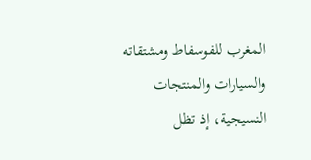المغرب للفوسفاط ومشتقاته والسيارات والمنتجات النسيجية، إذ تظل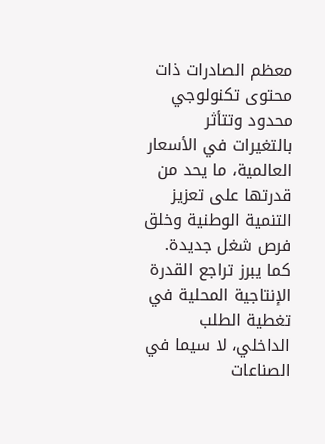معظم الصادرات ذات محتوى تكنولوجي محدود وتتأثر بالتغيرات في الأسعار العالمية، ما يحد من قدرتها على تعزيز التنمية الوطنية وخلق فرص شغل جديدة. كما يبرز تراجع القدرة الإنتاجية المحلية في تغطية الطلب الداخلي، لا سيما في الصناعات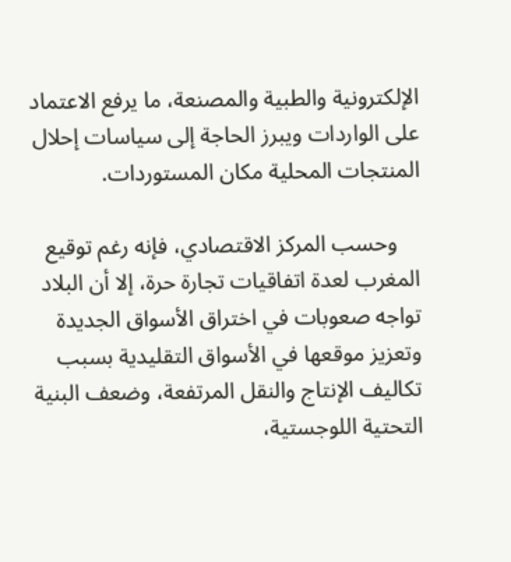الإلكترونية والطبية والمصنعة، ما يرفع الاعتماد على الواردات ويبرز الحاجة إلى سياسات إحلال المنتجات المحلية مكان المستوردات.

    وحسب المركز الاقتصادي، فإنه رغم توقيع المغرب لعدة اتفاقيات تجارة حرة، إلا أن البلاد تواجه صعوبات في اختراق الأسواق الجديدة وتعزيز موقعها في الأسواق التقليدية بسبب تكاليف الإنتاج والنقل المرتفعة، وضعف البنية التحتية اللوجستية،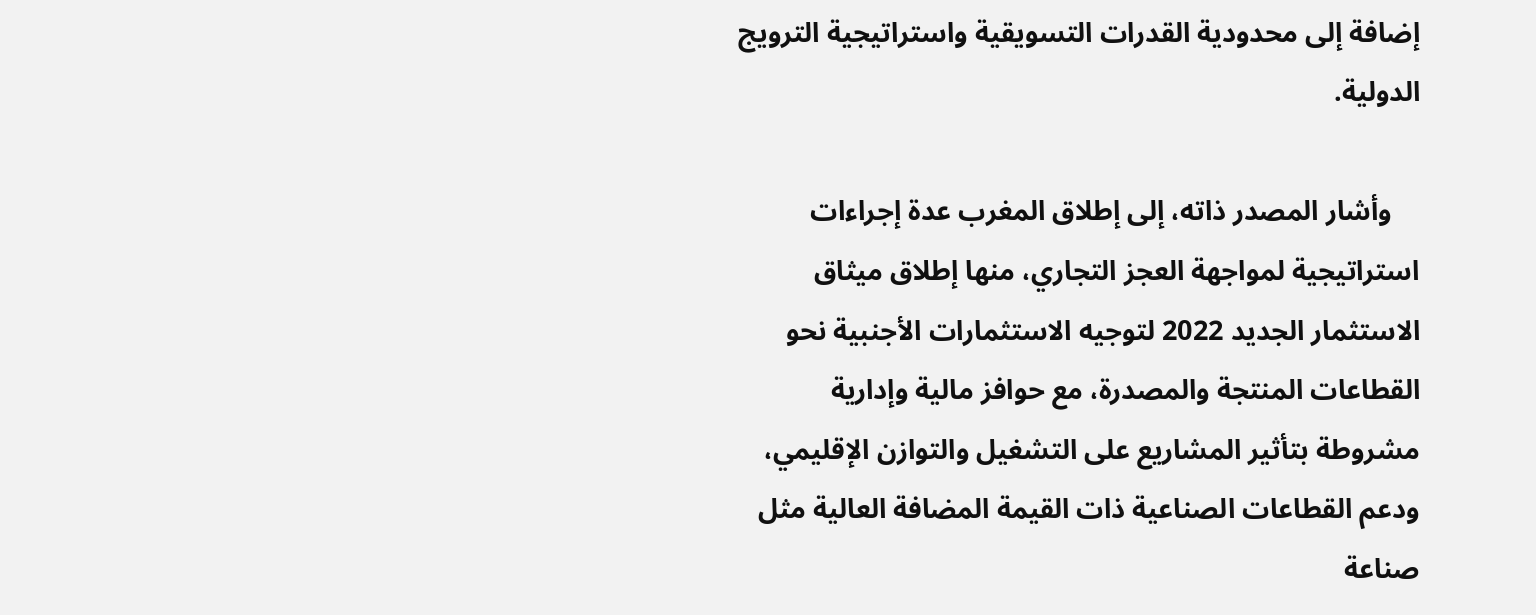إضافة إلى محدودية القدرات التسويقية واستراتيجية الترويج الدولية.

    وأشار المصدر ذاته، إلى إطلاق المغرب عدة إجراءات استراتيجية لمواجهة العجز التجاري، منها إطلاق ميثاق الاستثمار الجديد 2022 لتوجيه الاستثمارات الأجنبية نحو القطاعات المنتجة والمصدرة، مع حوافز مالية وإدارية مشروطة بتأثير المشاريع على التشغيل والتوازن الإقليمي، ودعم القطاعات الصناعية ذات القيمة المضافة العالية مثل صناعة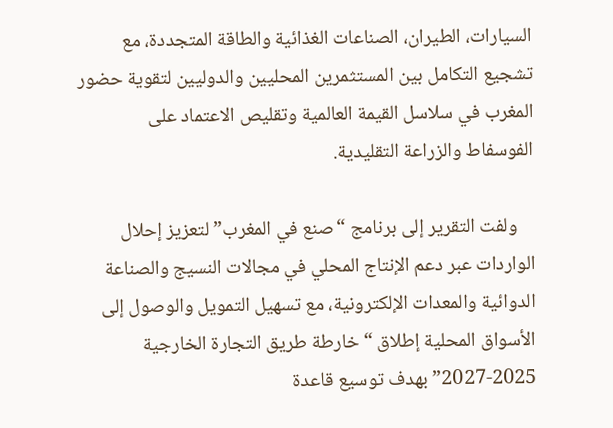السيارات، الطيران، الصناعات الغذائية والطاقة المتجددة، مع تشجيع التكامل بين المستثمرين المحليين والدوليين لتقوية حضور المغرب في سلاسل القيمة العالمية وتقليص الاعتماد على الفوسفاط والزراعة التقليدية.

    ولفت التقرير إلى برنامج “صنع في المغرب” لتعزيز إحلال الواردات عبر دعم الإنتاج المحلي في مجالات النسيج والصناعة الدوائية والمعدات الإلكترونية، مع تسهيل التمويل والوصول إلى الأسواق المحلية إطلاق “خارطة طريق التجارة الخارجية 2025-2027” بهدف توسيع قاعدة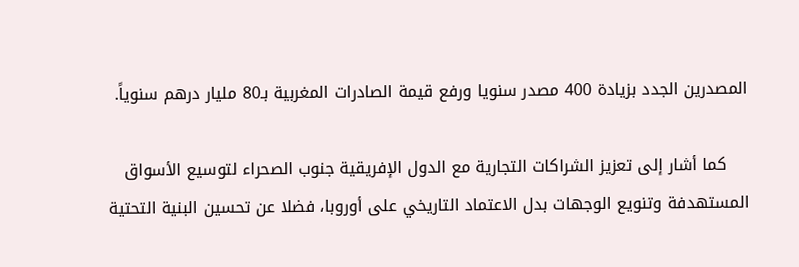المصدرين الجدد بزيادة 400 مصدر سنويا ورفع قيمة الصادرات المغربية بـ80 مليار درهم سنوياً.

    كما أشار إلى تعزيز الشراكات التجارية مع الدول الإفريقية جنوب الصحراء لتوسيع الأسواق المستهدفة وتنويع الوجهات بدل الاعتماد التاريخي على أوروبا، فضلا عن تحسين البنية التحتية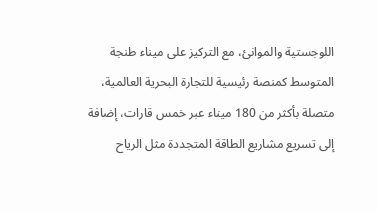اللوجستية والموانئ، مع التركيز على ميناء طنجة المتوسط كمنصة رئيسية للتجارة البحرية العالمية، متصلة بأكثر من 180 ميناء عبر خمس قارات، إضافة إلى تسريع مشاريع الطاقة المتجددة مثل الرياح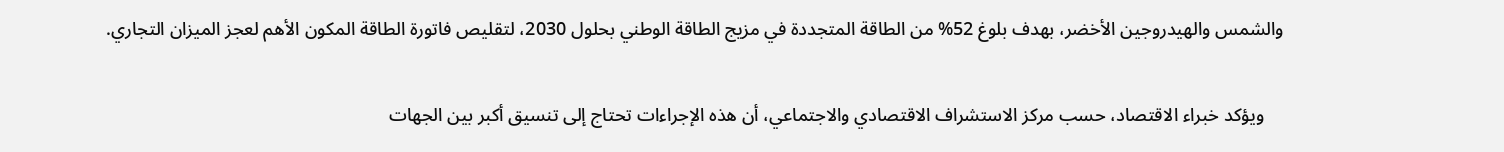والشمس والهيدروجين الأخضر، بهدف بلوغ 52% من الطاقة المتجددة في مزيج الطاقة الوطني بحلول 2030، لتقليص فاتورة الطاقة المكون الأهم لعجز الميزان التجاري.

    ويؤكد خبراء الاقتصاد، حسب مركز الاستشراف الاقتصادي والاجتماعي، أن هذه الإجراءات تحتاج إلى تنسيق أكبر بين الجهات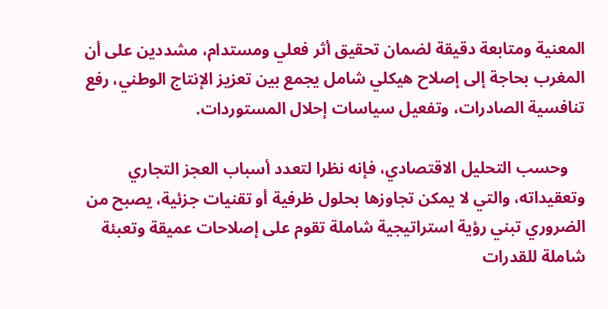المعنية ومتابعة دقيقة لضمان تحقيق أثر فعلي ومستدام، مشددين على أن المغرب بحاجة إلى إصلاح هيكلي شامل يجمع بين تعزيز الإنتاج الوطني، رفع تنافسية الصادرات، وتفعيل سياسات إحلال المستوردات.

    وحسب التحليل الاقتصادي، فإنه نظرا لتعدد أسباب العجز التجاري وتعقيداته، والتي لا يمكن تجاوزها بحلول ظرفية أو تقنيات جزئية، يصبح من الضروري تبني رؤية استراتيجية شاملة تقوم على إصلاحات عميقة وتعبئة شاملة للقدرات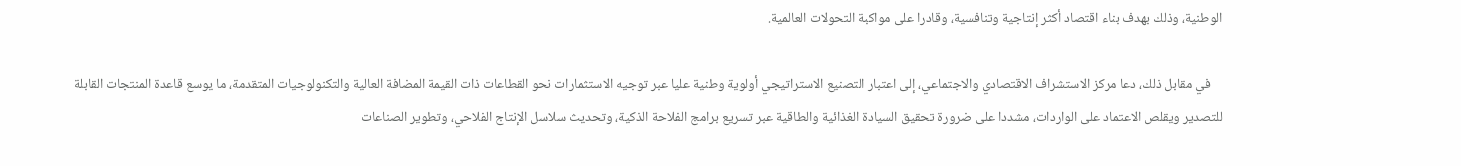الوطنية، وذلك بهدف بناء اقتصاد أكثر إنتاجية وتنافسية، وقادرا على مواكبة التحولات العالمية.

    في مقابل ذلك، دعا مركز الاستشراف الاقتصادي والاجتماعي، إلى اعتبار التصنيع الاستراتيجي أولوية وطنية عليا عبر توجيه الاستثمارات نحو القطاعات ذات القيمة المضافة العالية والتكنولوجيات المتقدمة، ما يوسع قاعدة المنتجات القابلة للتصدير ويقلص الاعتماد على الواردات، مشددا على ضرورة تحقيق السيادة الغذائية والطاقية عبر تسريع برامج الفلاحة الذكية، وتحديث سلاسل الإنتاج الفلاحي، وتطوير الصناعات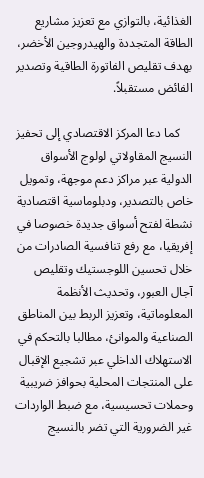الغذائية، بالتوازي مع تعزيز مشاريع الطاقة المتجددة والهيدروجين الأخضر، بهدف تقليص الفاتورة الطاقية وتصدير الفائض مستقبلاً.

    كما دعا المركز الاقتصادي إلى تحفيز النسيج المقاولاتي لولوج الأسواق الدولية عبر مراكز دعم موجهة، وتمويل خاص بالتصدير، ودبلوماسية اقتصادية نشطة لفتح أسواق جديدة خصوصا في إفريقيا، مع رفع تنافسية الصادرات من خلال تحسين اللوجستيك وتقليص آجال العبور، وتحديث الأنظمة المعلوماتية، وتعزيز الربط بين المناطق الصناعية والموانئ، مطالبا بالتحكم في الاستهلاك الداخلي عبر تشجيع الإقبال على المنتجات المحلية بحوافز ضريبية وحملات تحسيسية، مع ضبط الواردات غير الضرورية التي تضر بالنسيج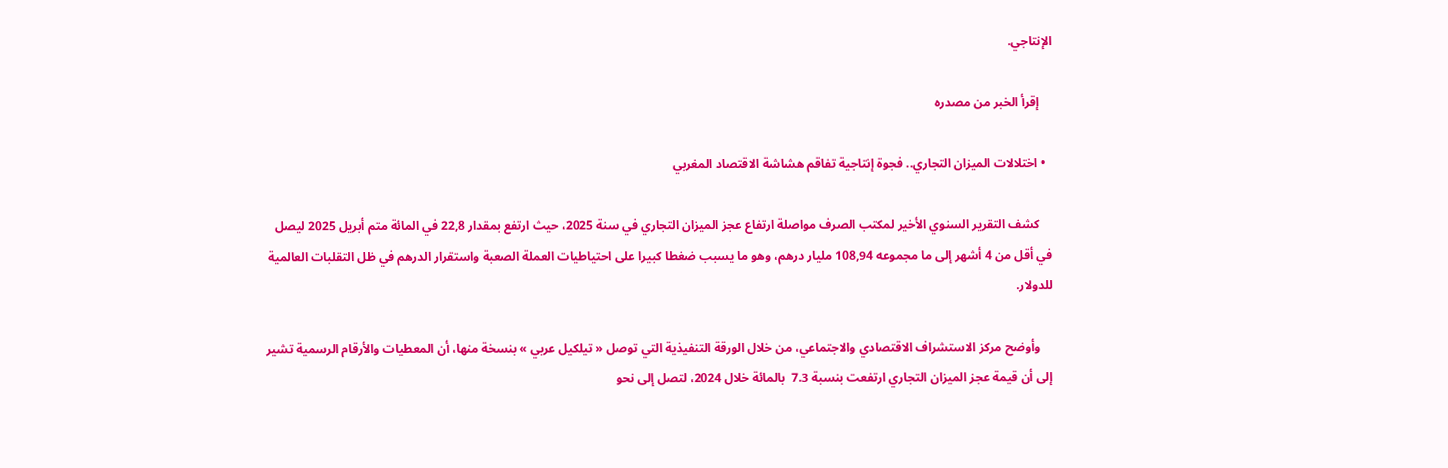الإنتاجي.

    إقرأ الخبر من مصدره

  • اختلالات الميزان التجاري.. فجوة إنتاجية تفاقم هشاشة الاقتصاد المغربي

    كشف التقرير السنوي الأخير لمكتب الصرف مواصلة ارتفاع عجز الميزان التجاري في سنة 2025، حيث ارتفع بمقدار 22,8 في المائة متم أبريل 2025 ليصل في أقل من 4 أشهر إلى ما مجموعه 108,94 مليار درهم، وهو ما يسبب ضغطا كبيرا على احتياطيات العملة الصعبة واستقرار الدرهم في ظل التقلبات العالمية للدولار.

    وأوضح مركز الاستشراف الاقتصادي والاجتماعي، من خلال الورقة التنفيذية التي توصل « تيلكيل عربي » بنسخة منها، أن المعطيات والأرقام الرسمية تشير إلى أن قيمة عجز الميزان التجاري ارتفعت بنسبة 7.3  بالمائة خلال 2024، لتصل إلى نحو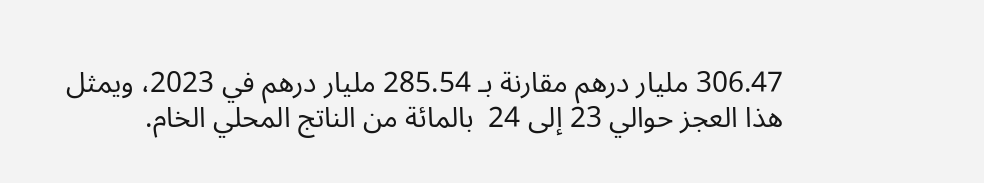306.47 مليار درهم مقارنة بـ 285.54 مليار درهم في 2023، ويمثل هذا العجز حوالي 23 إلى 24  بالمائة من الناتج المحلي الخام.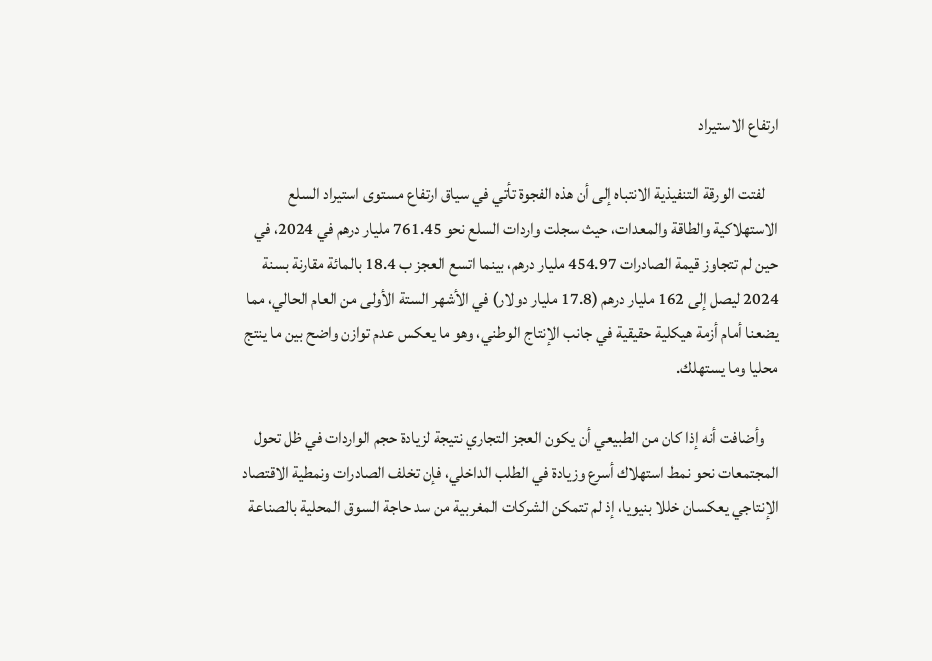ارتفاع الاستيراد

    لفتت الورقة التنفيذية الانتباه إلى أن هذه الفجوة تأتي في سياق ارتفاع مستوى استيراد السلع الاستهلاكية والطاقة والمعدات، حيث سجلت واردات السلع نحو 761.45 مليار درهم في 2024، في حين لم تتجاوز قيمة الصادرات 454.97 مليار درهم، بينما اتسع العجز ب 18.4 بالمائة مقارنة بسنة 2024 ليصل إلى 162 مليار درهم (17.8 مليار دولار) في الأشهر الستة الأولى من العام الحالي، مما يضعنا أمام أزمة هيكلية حقيقية في جانب الإنتاج الوطني، وهو ما يعكس عدم توازن واضح بين ما ينتج محليا وما يستهلك.

    وأضافت أنه إذا كان من الطبيعي أن يكون العجز التجاري نتيجة لزيادة حجم الواردات في ظل تحول المجتمعات نحو نمط استهلاك أسرع وزيادة في الطلب الداخلي، فإن تخلف الصادرات ونمطية الاقتصاد الإنتاجي يعكسان خللا بنيويا، إذ لم تتمكن الشركات المغربية من سد حاجة السوق المحلية بالصناعة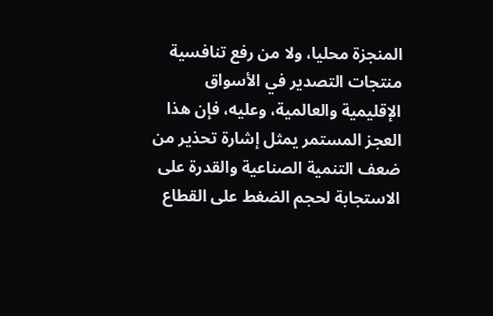المنجزة محليا، ولا من رفع تنافسية منتجات التصدير في الأسواق الإقليمية والعالمية، وعليه، فإن هذا العجز المستمر يمثل إشارة تحذير من ضعف التنمية الصناعية والقدرة على الاستجابة لحجم الضغط على القطاع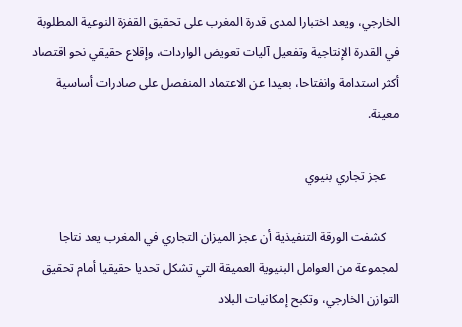الخارجي، ويعد اختبارا لمدى قدرة المغرب على تحقيق القفزة النوعية المطلوبة في القدرة الإنتاجية وتفعيل آليات تعويض الواردات، وإقلاع حقيقي نحو اقتصاد أكثر استدامة وانفتاحا، بعيدا عن الاعتماد المنفصل على صادرات أساسية معينة.

    عجز تجاري بنيوي

    كشفت الورقة التنفيذية أن عجز الميزان التجاري في المغرب يعد نتاجا لمجموعة من العوامل البنيوية العميقة التي تشكل تحديا حقيقيا أمام تحقيق التوازن الخارجي، وتكبح إمكانيات البلاد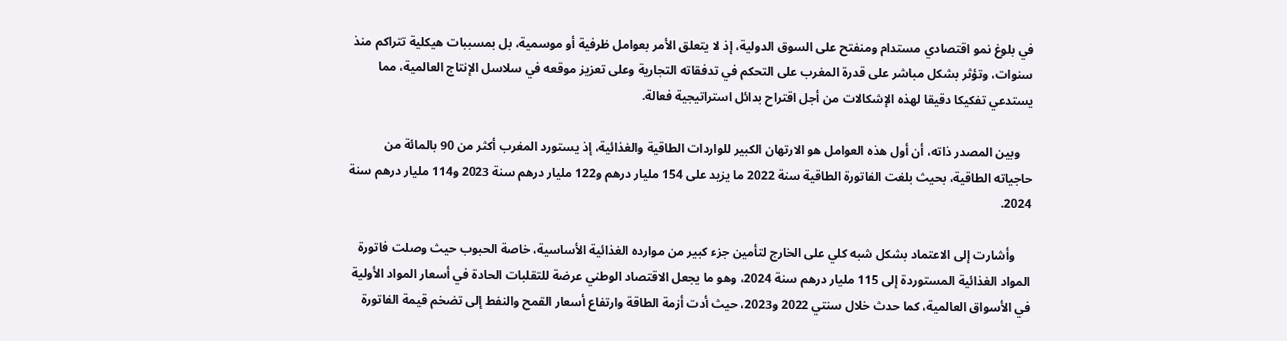في بلوغ نمو اقتصادي مستدام ومنفتح على السوق الدولية، إذ لا يتعلق الأمر بعوامل ظرفية أو موسمية، بل بمسببات هيكلية تتراكم منذ سنوات، وتؤثر بشكل مباشر على قدرة المغرب على التحكم في تدفقاته التجارية وعلى تعزيز موقعه في سلاسل الإنتاج العالمية، مما يستدعي تفكيكا دقيقا لهذه الإشكالات من أجل اقتراح بدائل استراتيجية فعالة.

    وبين المصدر ذاته، أن أول هذه العوامل هو الارتهان الكبير للواردات الطاقية والغذائية، إذ يستورد المغرب أكثر من 90 بالمائة من حاجياته الطاقية، بحيث بلغت الفاتورة الطاقية سنة 2022 ما يزيد على 154 مليار درهم و122 مليار درهم سنة 2023 و114 مليار درهم سنة 2024.

     وأشارت إلى الاعتماد بشكل شبه كلي على الخارج لتأمين جزء كبير من موارده الغذائية الأساسية، خاصة الحبوب حيث وصلت فاتورة المواد الغذائية المستوردة إلى 115 مليار درهم سنة 2024، وهو ما يجعل الاقتصاد الوطني عرضة للتقلبات الحادة في أسعار المواد الأولية في الأسواق العالمية، كما حدث خلال سنتي 2022 و2023، حيث أدت أزمة الطاقة وارتفاع أسعار القمح والنفط إلى تضخم قيمة الفاتورة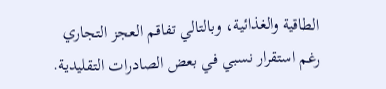الطاقية والغذائية، وبالتالي تفاقم العجز التجاري رغم استقرار نسبي في بعض الصادرات التقليدية.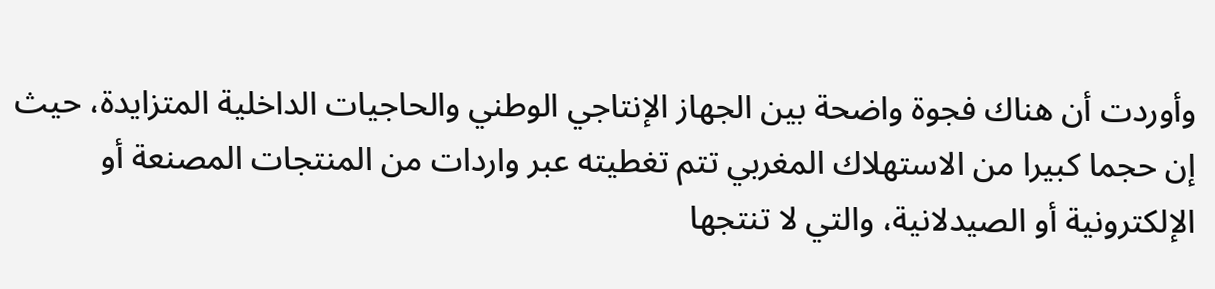وأوردت أن هناك فجوة واضحة بين الجهاز الإنتاجي الوطني والحاجيات الداخلية المتزايدة، حيث إن حجما كبيرا من الاستهلاك المغربي تتم تغطيته عبر واردات من المنتجات المصنعة أو الإلكترونية أو الصيدلانية، والتي لا تنتجها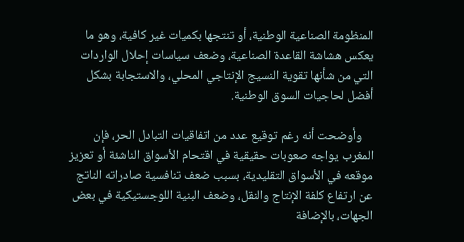المنظومة الصناعية الوطنية، أو تنتجها بكميات غير كافية، وهو ما يعكس هشاشة القاعدة الصناعية، وضعف سياسات إحلال الواردات التي من شأنها تقوية النسيج الإنتاجي المحلي، والاستجابة بشكل أفضل لحاجيات السوق الوطنية.

    وأوضحت أنه رغم توقيع عدد من اتفاقيات التبادل الحر، فإن المغرب يواجه صعوبات حقيقية في اقتحام الأسواق الناشئة أو تعزيز موقعه في الأسواق التقليدية، بسبب ضعف تنافسية صادراته الناتج عن ارتفاع كلفة الإنتاج والنقل، وضعف البنية اللوجستيكية في بعض الجهات، بالإضافة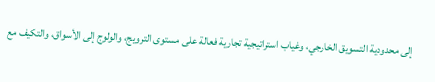إلى محدودية التسويق الخارجي، وغياب استراتيجية تجارية فعالة على مستوى الترويج، والولوج إلى الأسواق، والتكيف مع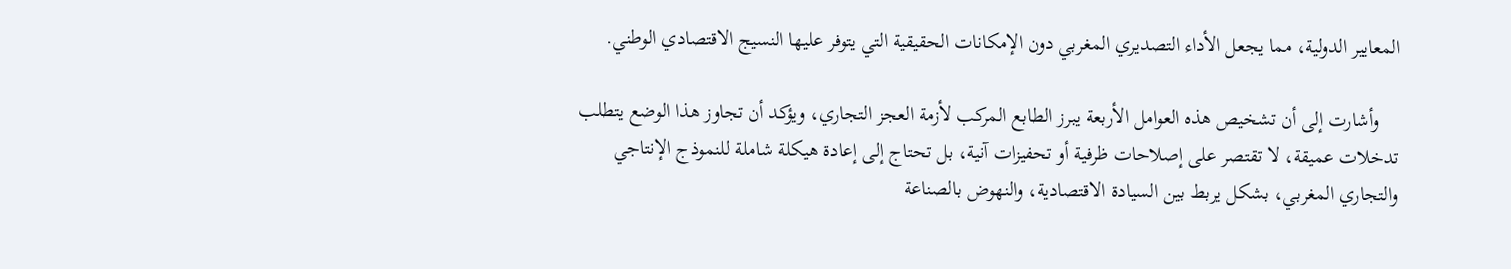المعايير الدولية، مما يجعل الأداء التصديري المغربي دون الإمكانات الحقيقية التي يتوفر عليها النسيج الاقتصادي الوطني.

    وأشارت إلى أن تشخيص هذه العوامل الأربعة يبرز الطابع المركب لأزمة العجز التجاري، ويؤكد أن تجاوز هذا الوضع يتطلب تدخلات عميقة، لا تقتصر على إصلاحات ظرفية أو تحفيزات آنية، بل تحتاج إلى إعادة هيكلة شاملة للنموذج الإنتاجي والتجاري المغربي، بشكل يربط بين السيادة الاقتصادية، والنهوض بالصناعة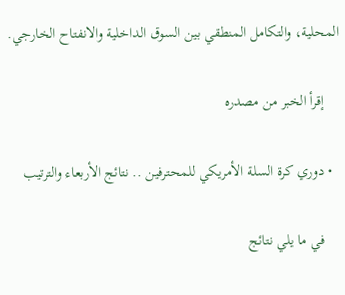المحلية، والتكامل المنطقي بين السوق الداخلية والانفتاح الخارجي.

    إقرأ الخبر من مصدره

  • دوري كرة السلة الأمريكي للمحترفين .. نتائج الأربعاء والترتيب

    في ما يلي نتائج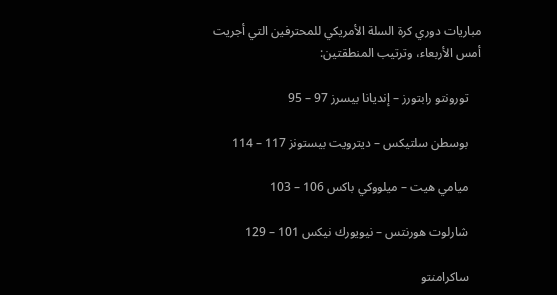مباريات دوري كرة السلة الأمريكي للمحترفين التي أجريت أمس الأربعاء، وترتيب المنطقتين:

    تورونتو رابتورز – إنديانا بيسرز 97 – 95

    بوسطن سلتيكس – ديترويت بيستونز 117 – 114

    ميامي هيت – ميلووكي باكس 106 – 103

    شارلوت هورنتس – نيويورك نيكس 101 – 129

    ساكرامنتو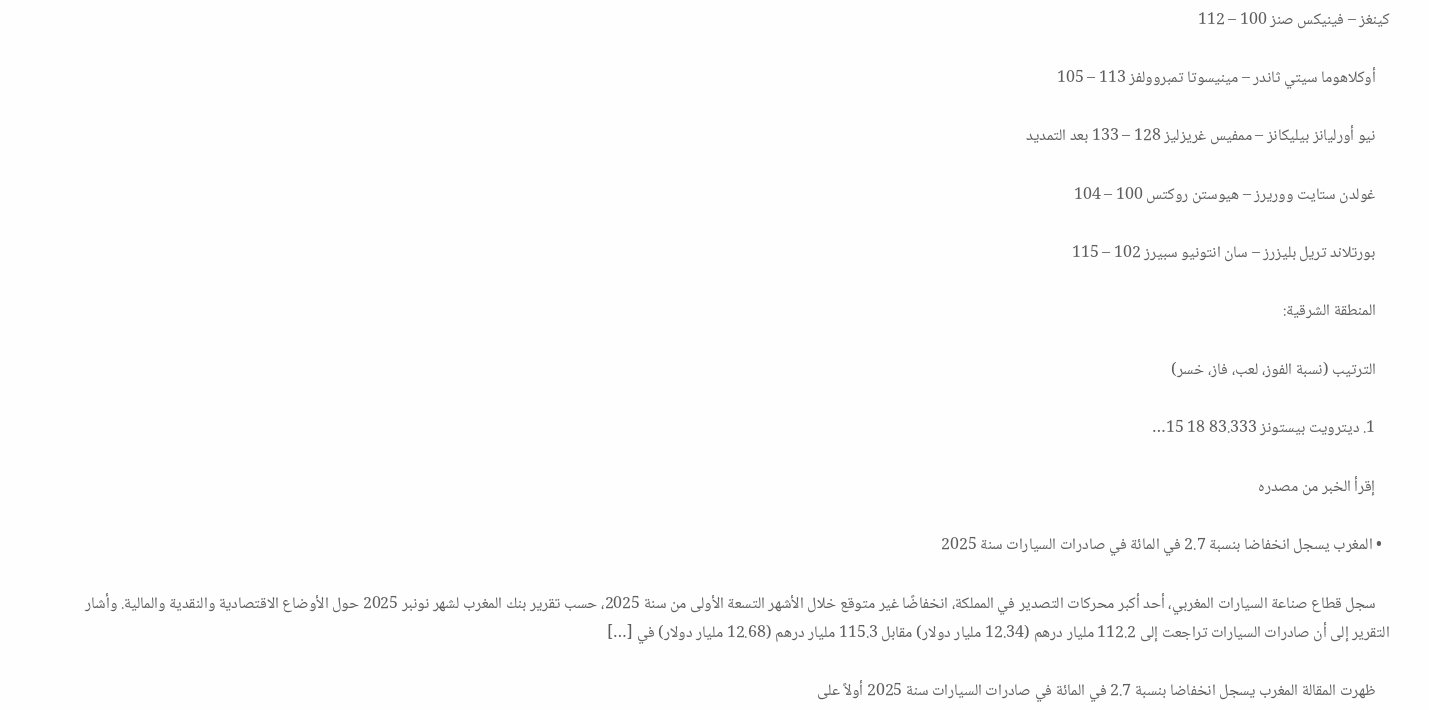كينغز – فينيكس صنز 100 – 112

    أوكلاهوما سيتي ثاندر – مينيسوتا تمبروولفز 113 – 105

    نيو أورليانز بيليكانز – ممفيس غريزليز 128 – 133 بعد التمديد

    غولدن ستايت ووريرز – هيوستن روكتس 100 – 104

    بورتلاند تريل بليزرز – سان انتونيو سبيرز 102 – 115

    المنطقة الشرقية:

    الترتيب (نسبة الفوز، لعب، فاز، خسر)

    1. ديترويت بيستونز 83.333 18 15…

    إقرأ الخبر من مصدره

  • المغرب يسجل انخفاضا بنسبة 2.7 في المائة في صادرات السيارات سنة 2025

    سجل قطاع صناعة السيارات المغربي، أحد أكبر محركات التصدير في المملكة، انخفاضًا غير متوقع خلال الأشهر التسعة الأولى من سنة 2025، حسب تقرير بنك المغرب لشهر نونبر 2025 حول الأوضاع الاقتصادية والنقدية والمالية. وأشار التقرير إلى أن صادرات السيارات تراجعت إلى 112.2 مليار درهم (12.34 مليار دولار) مقابل 115.3 مليار درهم (12.68 مليار دولار) في […]

    ظهرت المقالة المغرب يسجل انخفاضا بنسبة 2.7 في المائة في صادرات السيارات سنة 2025 أولاً على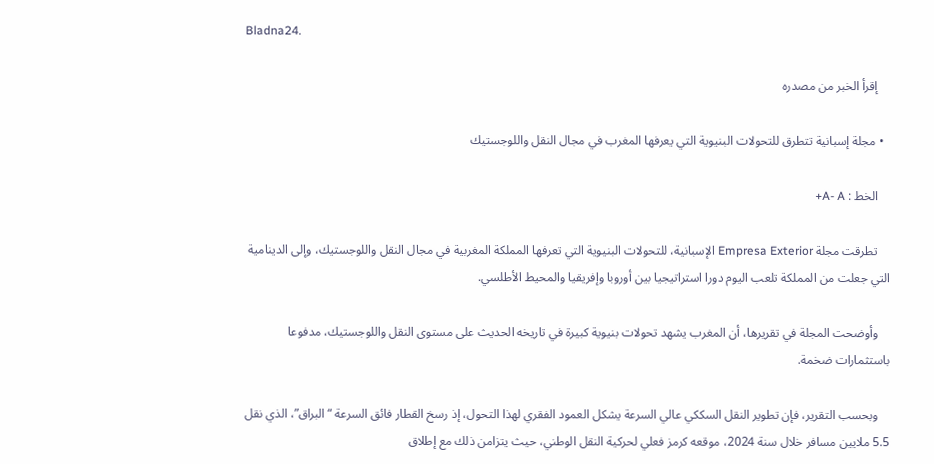Bladna24.

    إقرأ الخبر من مصدره

  • مجلة إسبانية تتطرق للتحولات البنيوية التي يعرفها المغرب في مجال النقل واللوجستيك

    الخط : A- A+

    تطرقت مجلة Empresa Exterior الإسبانية، للتحولات البنيوية التي تعرفها المملكة المغربية في مجال النقل واللوجستيك، وإلى الدينامية التي جعلت من المملكة تلعب اليوم دورا استراتيجيا بين أوروبا وإفريقيا والمحيط الأطلسي.

    وأوضحت المجلة في تقريرها، أن المغرب يشهد تحولات بنيوية كبيرة في تاريخه الحديث على مستوى النقل واللوجستيك، مدفوعا باستثمارات ضخمة.

    وبحسب التقرير، فإن تطوير النقل السككي عالي السرعة يشكل العمود الفقري لهذا التحول، إذ رسخ القطار فائق السرعة “البراق”، الذي نقل 5.5 ملايين مسافر خلال سنة 2024، موقعه كرمز فعلي لحركية النقل الوطني، حيث يتزامن ذلك مع إطلاق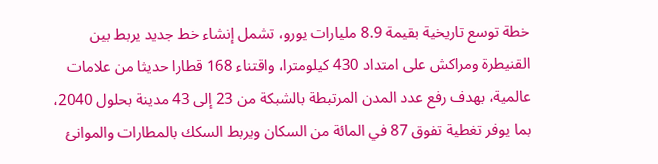خطة توسع تاريخية بقيمة 8.9 مليارات يورو، تشمل إنشاء خط جديد يربط بين القنيطرة ومراكش على امتداد 430 كيلومترا، واقتناء 168 قطارا حديثا من علامات عالمية، بهدف رفع عدد المدن المرتبطة بالشبكة من 23 إلى 43 مدينة بحلول 2040، بما يوفر تغطية تفوق 87 في المائة من السكان ويربط السكك بالمطارات والموانئ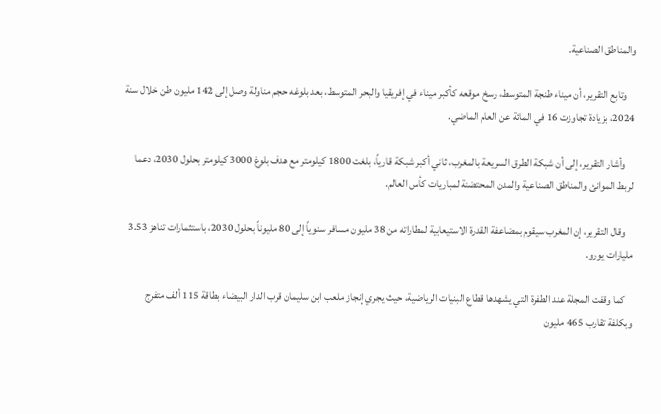والمناطق الصناعية.

    وتابع التقرير، أن ميناء طنجة المتوسط، رسخ موقعه كأكبر ميناء في إفريقيا والبحر المتوسط، بعد بلوغه حجم مناولة وصل إلى 142 مليون طن خلال سنة 2024، بزيادة تجاوزت 16 في المائة عن العام الماضي.

    وأشار التقرير، إلى أن شبكة الطرق السريعة بالمغرب، ثاني أكبر شبكة قارياً، بلغت 1800 كيلومتر مع هدف بلوغ 3000 كيلومتر بحلول 2030، دعما لربط الموانئ والمناطق الصناعية والمدن المحتضنة لمباريات كأس العالم.

    وقال التقرير، إن المغرب سيقوم بمضاعفة القدرة الاستيعابية لمطاراته من 38 مليون مسافر سنوياً إلى 80 مليوناً بحلول 2030، باستثمارات تناهز 3.53 مليارات يورو.

    كما وقفت المجلة عند الطفرة التي يشهدها قطاع البنيات الرياضية، حيث يجري إنجاز ملعب ابن سليمان قرب الدار البيضاء بطاقة 115 ألف متفرج وبكلفة تقارب 465 مليون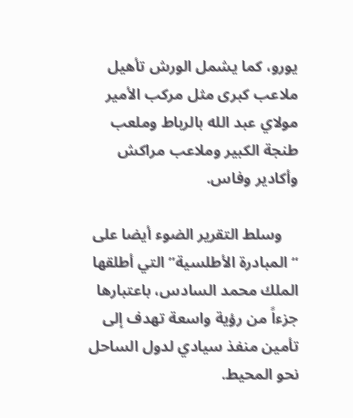يورو، كما يشمل الورش تأهيل ملاعب كبرى مثل مركب الأمير مولاي عبد الله بالرباط وملعب طنجة الكبير وملاعب مراكش وأكادير وفاس.

    وسلط التقرير الضوء أيضا على “المبادرة الأطلسية” التي أطلقها الملك محمد السادس، باعتبارها جزءاً من رؤية واسعة تهدف إلى تأمين منفذ سيادي لدول الساحل نحو المحيط.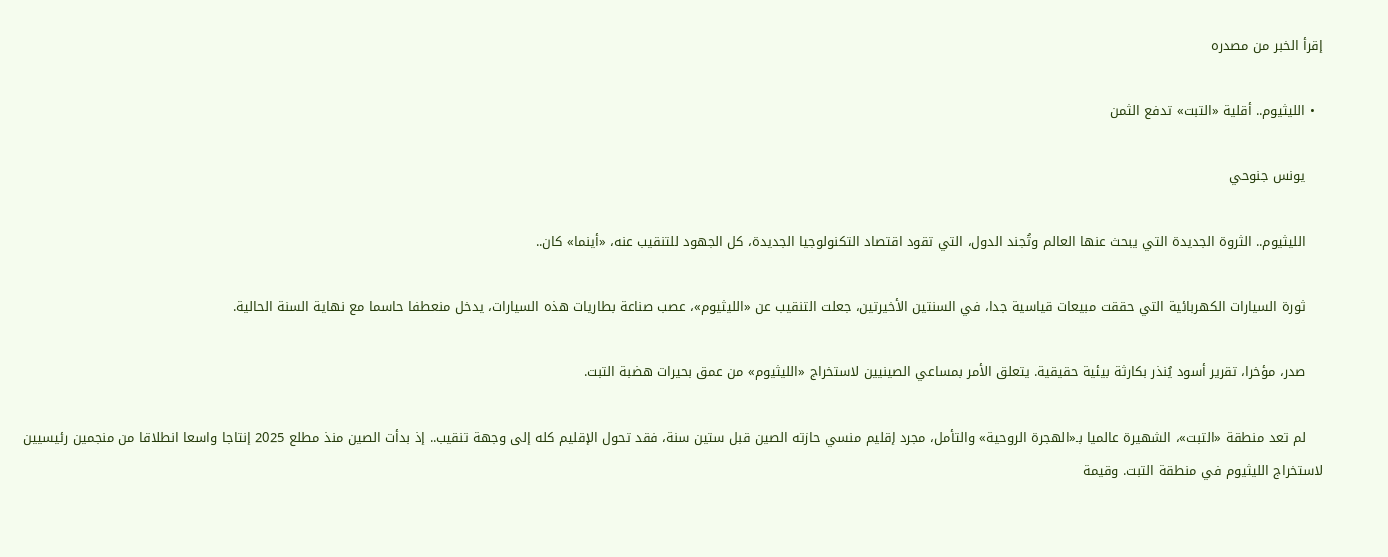إقرأ الخبر من مصدره

  • الليثيوم.. أقلية «التبت» تدفع الثمن

    يونس جنوحي

    الليثيوم.. الثروة الجديدة التي يبحث عنها العالم وتُجند الدول، التي تقود اقتصاد التكنولوجيا الجديدة، كل الجهود للتنقيب عنه، «أينما» كان..

    ثورة السيارات الكهربائية التي حققت مبيعات قياسية جدا، في السنتين الأخيرتين، جعلت التنقيب عن «الليثيوم»، عصب صناعة بطاريات هذه السيارات، يدخل منعطفا حاسما مع نهاية السنة الحالية.

    صدر، مؤخرا، تقرير أسود يُنذر بكارثة بيئية حقيقية. يتعلق الأمر بمساعي الصينيين لاستخراج «الليثيوم» من عمق بحيرات هضبة التبت.

    لم تعد منطقة «التبت»، الشهيرة عالميا بـ«الهجرة الروحية» والتأمل، مجرد إقليم منسي حازته الصين قبل ستين سنة، فقد تحول الإقليم كله إلى وجهة تنقيب.. إذ بدأت الصين منذ مطلع 2025 إنتاجا واسعا انطلاقا من منجمين رئيسيين لاستخراج الليثيوم في منطقة التبت. وقيمة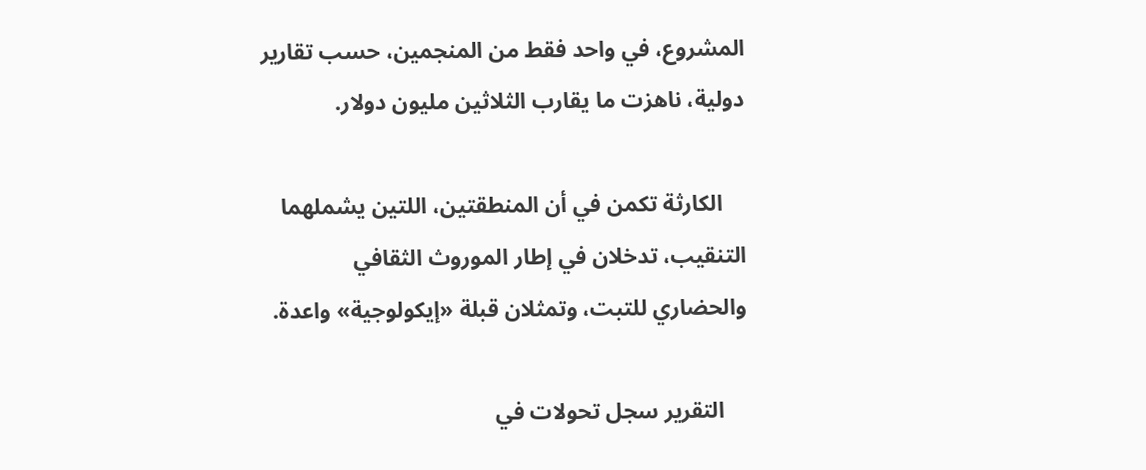المشروع، في واحد فقط من المنجمين، حسب تقارير دولية، ناهزت ما يقارب الثلاثين مليون دولار.

    الكارثة تكمن في أن المنطقتين، اللتين يشملهما التنقيب، تدخلان في إطار الموروث الثقافي والحضاري للتبت، وتمثلان قبلة «إيكولوجية» واعدة.

    التقرير سجل تحولات في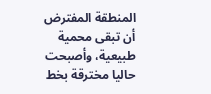المنطقة المفترض أن تبقى محمية طبيعية، وأصبحت حاليا مخترقة بخط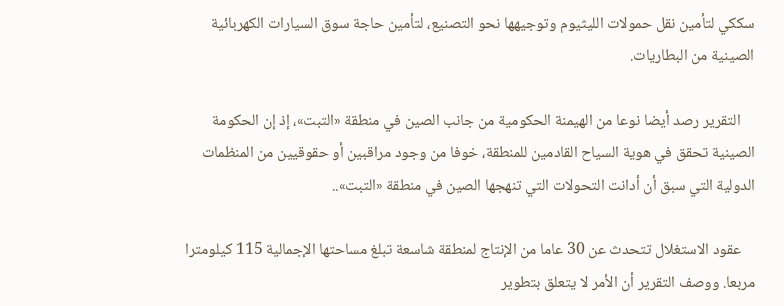سككي لتأمين نقل حمولات الليثيوم وتوجيهها نحو التصنيع، لتأمين حاجة سوق السيارات الكهربائية الصينية من البطاريات.

    التقرير رصد أيضا نوعا من الهيمنة الحكومية من جانب الصين في منطقة «التبت»، إذ إن الحكومة الصينية تحقق في هوية السياح القادمين للمنطقة، خوفا من وجود مراقبين أو حقوقيين من المنظمات الدولية التي سبق أن أدانت التحولات التي تنهجها الصين في منطقة «التبت»..

    عقود الاستغلال تتحدث عن 30 عاما من الإنتاج لمنطقة شاسعة تبلغ مساحتها الإجمالية 115 كيلومترا مربعا. ووصف التقرير أن الأمر لا يتعلق بتطوير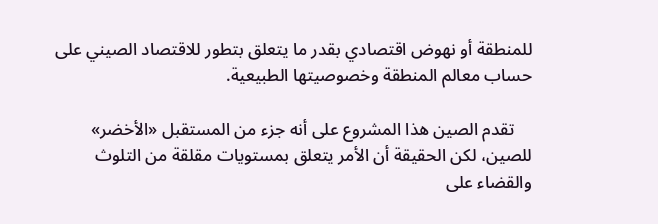للمنطقة أو نهوض اقتصادي بقدر ما يتعلق بتطور للاقتصاد الصيني على حساب معالم المنطقة وخصوصيتها الطبيعية.

    تقدم الصين هذا المشروع على أنه جزء من المستقبل «الأخضر» للصين، لكن الحقيقة أن الأمر يتعلق بمستويات مقلقة من التلوث والقضاء على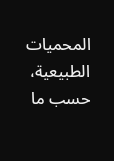المحميات الطبيعية، حسب ما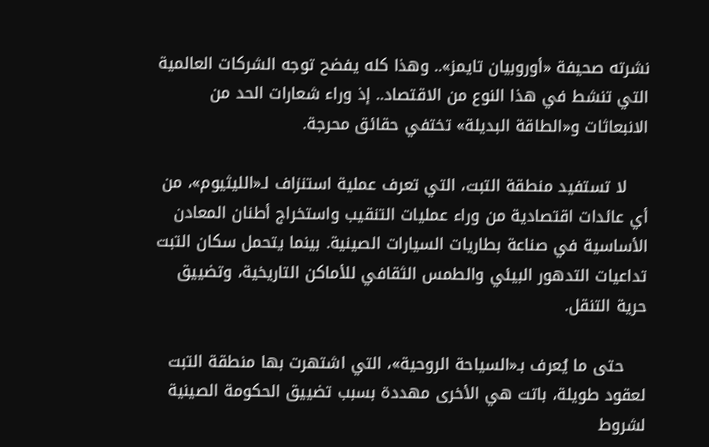نشرته صحيفة «أوروبيان تايمز».. وهذا كله يفضح توجه الشركات العالمية التي تنشط في هذا النوع من الاقتصاد.. إذ وراء شعارات الحد من الانبعاثات و«الطاقة البديلة» تختفي حقائق محرجة.

    لا تستفيد منطقة التبت، التي تعرف عملية استنزاف لـ«الليثيوم»، من أي عائدات اقتصادية من وراء عمليات التنقيب واستخراج أطنان المعادن الأساسية في صناعة بطاريات السيارات الصينية. بينما يتحمل سكان التبت تداعيات التدهور البيئي والطمس الثقافي للأماكن التاريخية، وتضييق حرية التنقل.

    حتى ما يُعرف بـ«السياحة الروحية»، التي اشتهرت بها منطقة التبت لعقود طويلة، باتت هي الأخرى مهددة بسبب تضييق الحكومة الصينية لشروط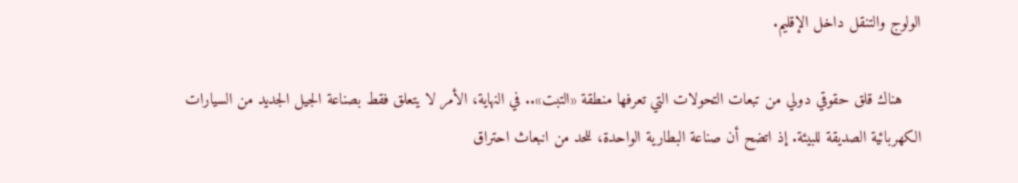الولوج والتنقل داخل الإقليم.

    هناك قلق حقوقي دولي من تبعات التحولات التي تعرفها منطقة «التبت».. في النهاية، الأمر لا يتعلق فقط بصناعة الجيل الجديد من السيارات الكهربائية الصديقة للبيئة. إذ اتضح أن صناعة البطارية الواحدة، للحد من انبعاث احتراق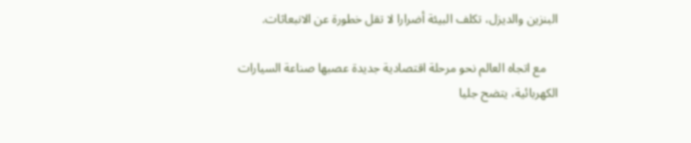البنزين والديزل، تكلف البيئة أضرارا لا تقل خطورة عن الانبعاثات.

    مع اتجاه العالم نحو مرحلة اقتصادية جديدة عصبها صناعة السيارات الكهربائية، يتضح جليا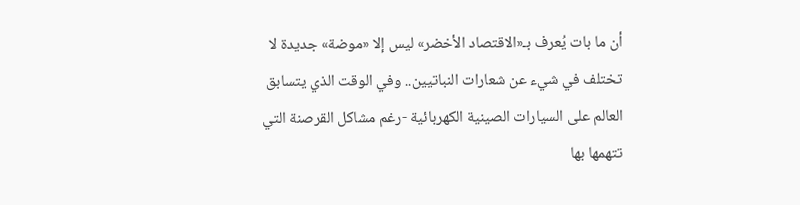أن ما بات يُعرف بـ«الاقتصاد الأخضر» ليس إلا «موضة» جديدة لا تختلف في شيء عن شعارات النباتيين.. وفي الوقت الذي يتسابق العالم على السيارات الصينية الكهربائية -رغم مشاكل القرصنة التي تتهمها بها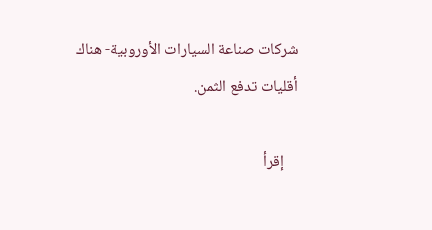شركات صناعة السيارات الأوروبية- هناك أقليات تدفع الثمن.

    إقرأ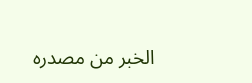الخبر من مصدره